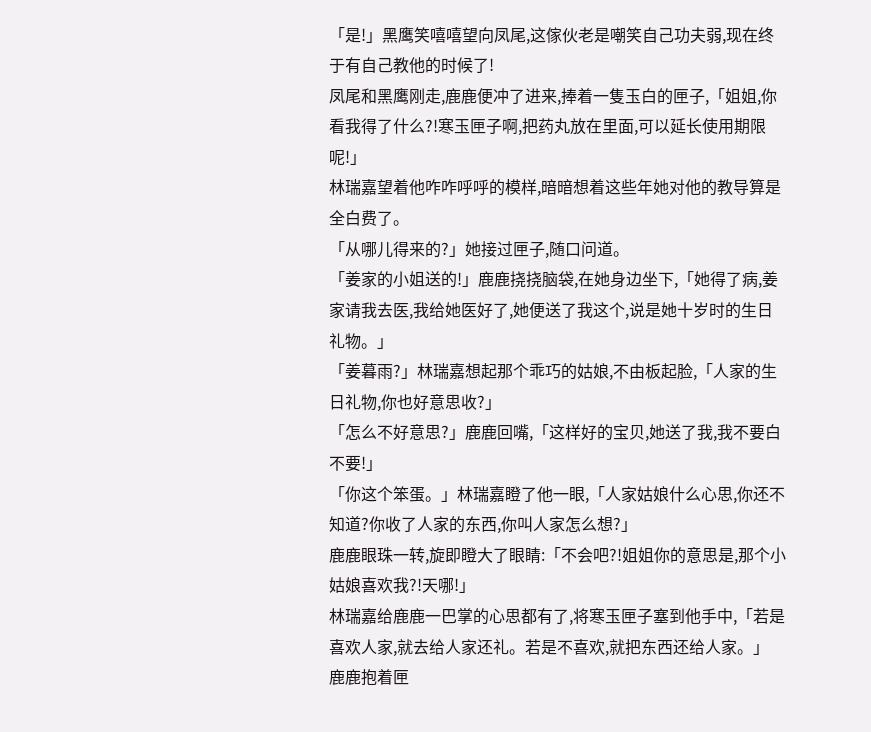「是!」黑鹰笑嘻嘻望向凤尾,这傢伙老是嘲笑自己功夫弱,现在终于有自己教他的时候了!
凤尾和黑鹰刚走,鹿鹿便冲了进来,捧着一隻玉白的匣子,「姐姐,你看我得了什么?!寒玉匣子啊,把药丸放在里面,可以延长使用期限呢!」
林瑞嘉望着他咋咋呼呼的模样,暗暗想着这些年她对他的教导算是全白费了。
「从哪儿得来的?」她接过匣子,随口问道。
「姜家的小姐送的!」鹿鹿挠挠脑袋,在她身边坐下,「她得了病,姜家请我去医,我给她医好了,她便送了我这个,说是她十岁时的生日礼物。」
「姜暮雨?」林瑞嘉想起那个乖巧的姑娘,不由板起脸,「人家的生日礼物,你也好意思收?」
「怎么不好意思?」鹿鹿回嘴,「这样好的宝贝,她送了我,我不要白不要!」
「你这个笨蛋。」林瑞嘉瞪了他一眼,「人家姑娘什么心思,你还不知道?你收了人家的东西,你叫人家怎么想?」
鹿鹿眼珠一转,旋即瞪大了眼睛:「不会吧?!姐姐你的意思是,那个小姑娘喜欢我?!天哪!」
林瑞嘉给鹿鹿一巴掌的心思都有了,将寒玉匣子塞到他手中,「若是喜欢人家,就去给人家还礼。若是不喜欢,就把东西还给人家。」
鹿鹿抱着匣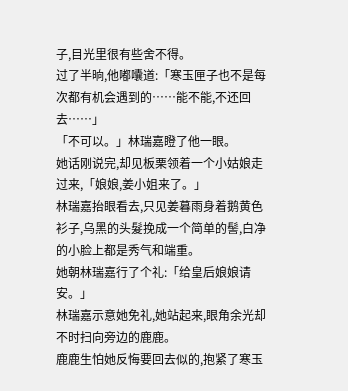子,目光里很有些舍不得。
过了半晌,他嘟囔道:「寒玉匣子也不是每次都有机会遇到的……能不能,不还回去……」
「不可以。」林瑞嘉瞪了他一眼。
她话刚说完,却见板栗领着一个小姑娘走过来,「娘娘,姜小姐来了。」
林瑞嘉抬眼看去,只见姜暮雨身着鹅黄色衫子,乌黑的头髮挽成一个简单的髻,白净的小脸上都是秀气和端重。
她朝林瑞嘉行了个礼:「给皇后娘娘请安。」
林瑞嘉示意她免礼,她站起来,眼角余光却不时扫向旁边的鹿鹿。
鹿鹿生怕她反悔要回去似的,抱紧了寒玉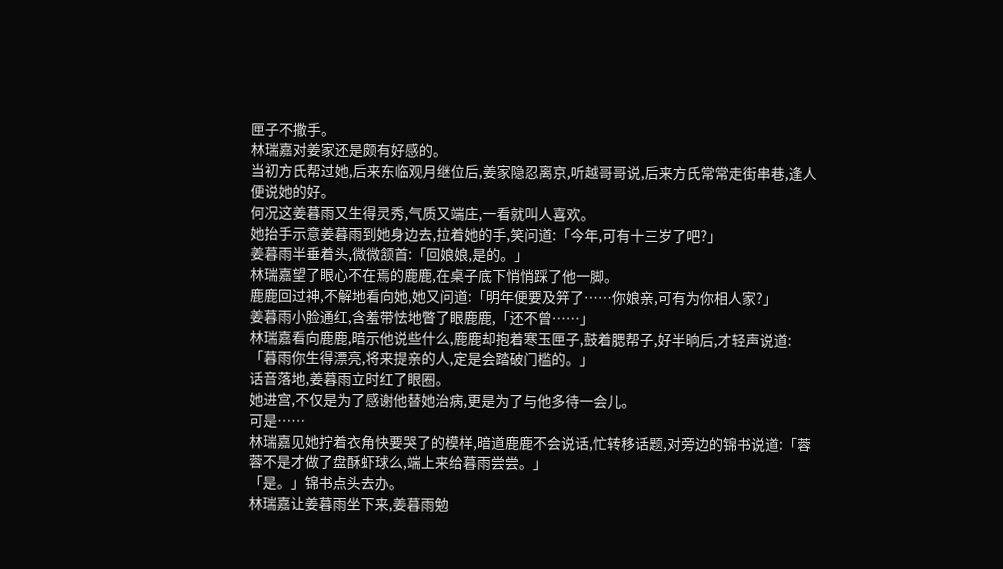匣子不撒手。
林瑞嘉对姜家还是颇有好感的。
当初方氏帮过她,后来东临观月继位后,姜家隐忍离京,听越哥哥说,后来方氏常常走街串巷,逢人便说她的好。
何况这姜暮雨又生得灵秀,气质又端庄,一看就叫人喜欢。
她抬手示意姜暮雨到她身边去,拉着她的手,笑问道:「今年,可有十三岁了吧?」
姜暮雨半垂着头,微微颔首:「回娘娘,是的。」
林瑞嘉望了眼心不在焉的鹿鹿,在桌子底下悄悄踩了他一脚。
鹿鹿回过神,不解地看向她,她又问道:「明年便要及笄了……你娘亲,可有为你相人家?」
姜暮雨小脸通红,含羞带怯地瞥了眼鹿鹿,「还不曾……」
林瑞嘉看向鹿鹿,暗示他说些什么,鹿鹿却抱着寒玉匣子,鼓着腮帮子,好半晌后,才轻声说道:「暮雨你生得漂亮,将来提亲的人,定是会踏破门槛的。」
话音落地,姜暮雨立时红了眼圈。
她进宫,不仅是为了感谢他替她治病,更是为了与他多待一会儿。
可是……
林瑞嘉见她拧着衣角快要哭了的模样,暗道鹿鹿不会说话,忙转移话题,对旁边的锦书说道:「蓉蓉不是才做了盘酥虾球么,端上来给暮雨尝尝。」
「是。」锦书点头去办。
林瑞嘉让姜暮雨坐下来,姜暮雨勉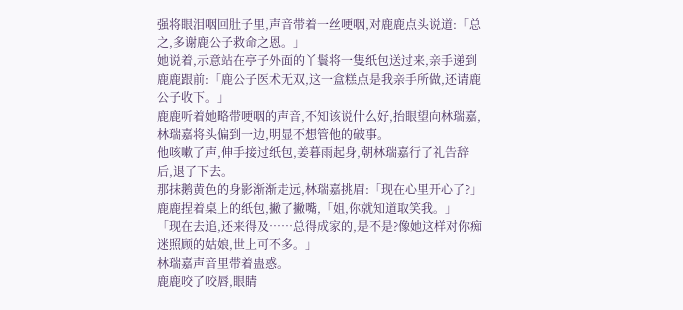强将眼泪咽回肚子里,声音带着一丝哽咽,对鹿鹿点头说道:「总之,多谢鹿公子救命之恩。」
她说着,示意站在亭子外面的丫鬟将一隻纸包送过来,亲手递到鹿鹿跟前:「鹿公子医术无双,这一盒糕点是我亲手所做,还请鹿公子收下。」
鹿鹿听着她略带哽咽的声音,不知该说什么好,抬眼望向林瑞嘉,林瑞嘉将头偏到一边,明显不想管他的破事。
他咳嗽了声,伸手接过纸包,姜暮雨起身,朝林瑞嘉行了礼告辞后,退了下去。
那抹鹅黄色的身影渐渐走远,林瑞嘉挑眉:「现在心里开心了?」
鹿鹿捏着桌上的纸包,撇了撇嘴,「姐,你就知道取笑我。」
「现在去追,还来得及……总得成家的,是不是?像她这样对你痴迷照顾的姑娘,世上可不多。」
林瑞嘉声音里带着蛊惑。
鹿鹿咬了咬唇,眼睛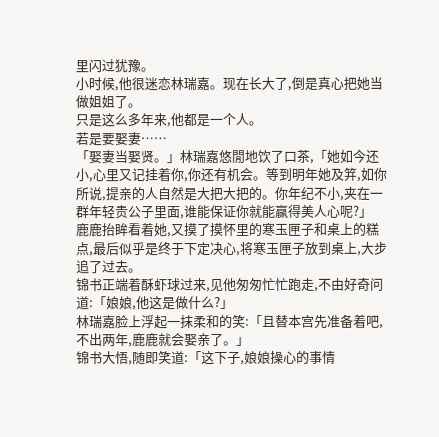里闪过犹豫。
小时候,他很迷恋林瑞嘉。现在长大了,倒是真心把她当做姐姐了。
只是这么多年来,他都是一个人。
若是要娶妻……
「娶妻当娶贤。」林瑞嘉悠閒地饮了口茶,「她如今还小,心里又记挂着你,你还有机会。等到明年她及笄,如你所说,提亲的人自然是大把大把的。你年纪不小,夹在一群年轻贵公子里面,谁能保证你就能赢得美人心呢?」
鹿鹿抬眸看着她,又摸了摸怀里的寒玉匣子和桌上的糕点,最后似乎是终于下定决心,将寒玉匣子放到桌上,大步追了过去。
锦书正端着酥虾球过来,见他匆匆忙忙跑走,不由好奇问道:「娘娘,他这是做什么?」
林瑞嘉脸上浮起一抹柔和的笑:「且替本宫先准备着吧,不出两年,鹿鹿就会娶亲了。」
锦书大悟,随即笑道:「这下子,娘娘操心的事情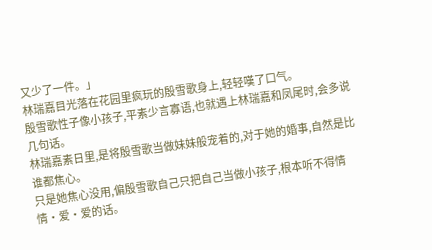又少了一件。」
林瑞嘉目光落在花园里疯玩的殷雪歌身上,轻轻嘆了口气。
殷雪歌性子像小孩子,平素少言寡语,也就遇上林瑞嘉和凤尾时,会多说几句话。
林瑞嘉素日里,是将殷雪歌当做妹妹般宠着的,对于她的婚事,自然是比谁都焦心。
只是她焦心没用,偏殷雪歌自己只把自己当做小孩子,根本听不得情情·爱·爱的话。